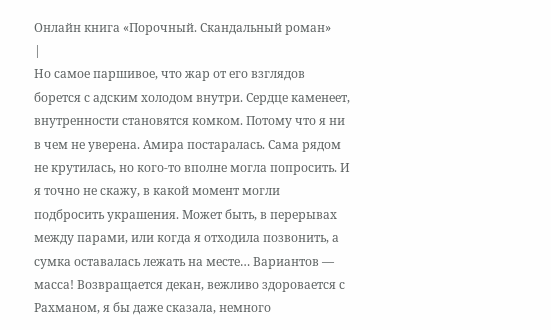Онлайн книга «Порочный. Скандальный роман»
|
Но самое паршивое, что жар от его взглядов борется с адским холодом внутри. Сердце каменеет, внутренности становятся комком. Потому что я ни в чем не уверена. Амира постаралась. Сама рядом не крутилась, но кого-то вполне могла попросить. И я точно не скажу, в какой момент могли подбросить украшения. Может быть, в перерывах между парами, или когда я отходила позвонить, а сумка оставалась лежать на месте… Вариантов — масса! Возвращается декан, вежливо здоровается с Рахманом, я бы даже сказала, немного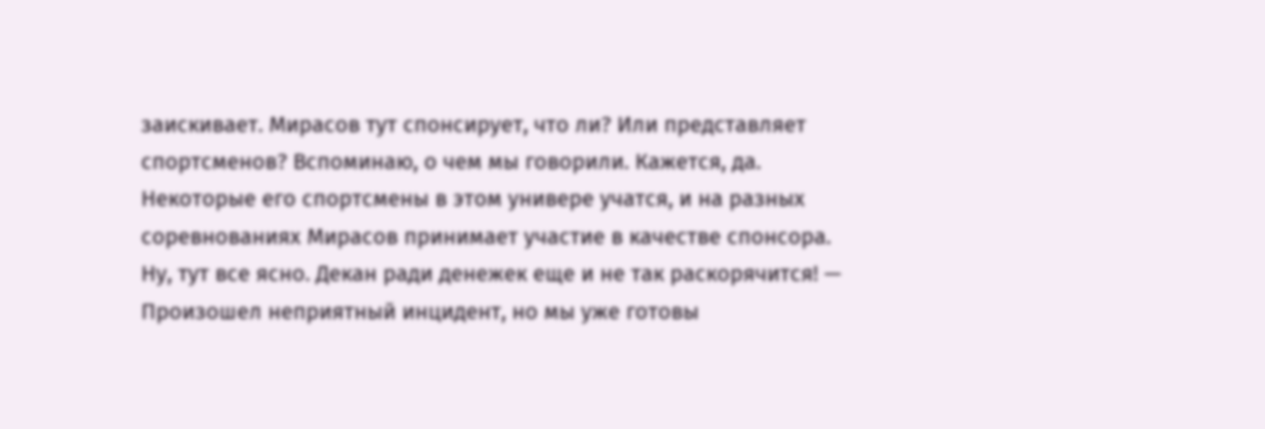заискивает. Мирасов тут спонсирует, что ли? Или представляет спортсменов? Вспоминаю, о чем мы говорили. Кажется, да. Некоторые его спортсмены в этом универе учатся, и на разных соревнованиях Мирасов принимает участие в качестве спонсора. Ну, тут все ясно. Декан ради денежек еще и не так раскорячится! — Произошел неприятный инцидент, но мы уже готовы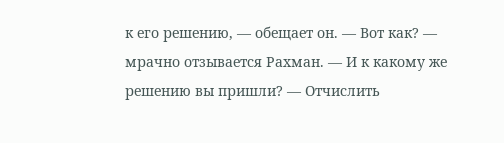к его решению, — обещает он. — Вот как? — мрачно отзывается Рахман. — И к какому же решению вы пришли? — Отчислить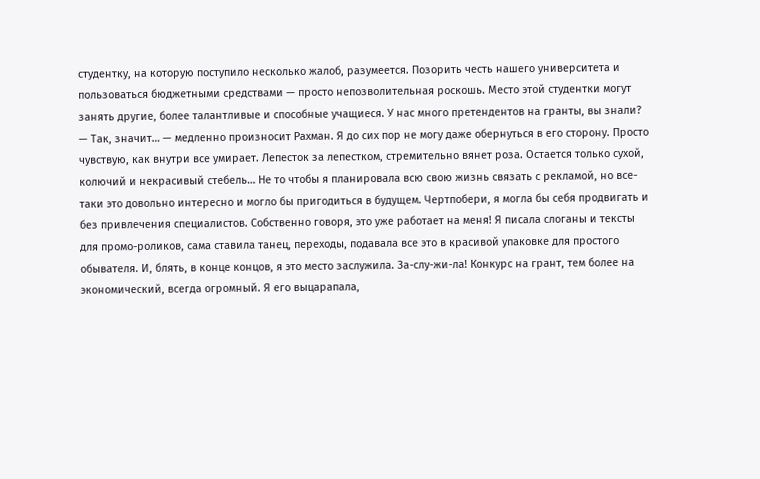студентку, на которую поступило несколько жалоб, разумеется. Позорить честь нашего университета и пользоваться бюджетными средствами — просто непозволительная роскошь. Место этой студентки могут занять другие, более талантливые и способные учащиеся. У нас много претендентов на гранты, вы знали? — Так, значит… — медленно произносит Рахман. Я до сих пор не могу даже обернуться в его сторону. Просто чувствую, как внутри все умирает. Лепесток за лепестком, стремительно вянет роза. Остается только сухой, колючий и некрасивый стебель… Не то чтобы я планировала всю свою жизнь связать с рекламой, но все-таки это довольно интересно и могло бы пригодиться в будущем. Чертпобери, я могла бы себя продвигать и без привлечения специалистов. Собственно говоря, это уже работает на меня! Я писала слоганы и тексты для промо-роликов, сама ставила танец, переходы, подавала все это в красивой упаковке для простого обывателя. И, блять, в конце концов, я это место заслужила. За-слу-жи-ла! Конкурс на грант, тем более на экономический, всегда огромный. Я его выцарапала,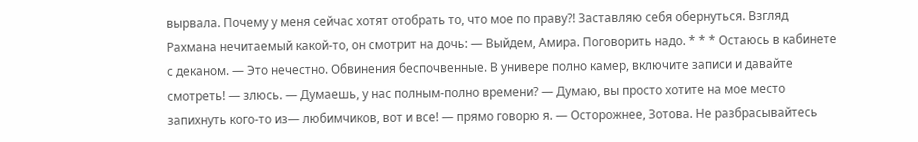вырвала. Почему у меня сейчас хотят отобрать то, что мое по праву?! Заставляю себя обернуться. Взгляд Рахмана нечитаемый какой-то, он смотрит на дочь: — Выйдем, Амира. Поговорить надо. * * * Остаюсь в кабинете с деканом. — Это нечестно. Обвинения беспочвенные. В универе полно камер, включите записи и давайте смотреть! — злюсь. — Думаешь, у нас полным-полно времени? — Думаю, вы просто хотите на мое место запихнуть кого-то из— любимчиков, вот и все! — прямо говорю я. — Осторожнее, Зотова. Не разбрасывайтесь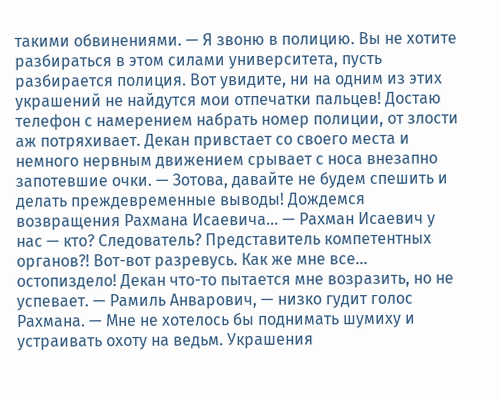такими обвинениями. — Я звоню в полицию. Вы не хотите разбираться в этом силами университета, пусть разбирается полиция. Вот увидите, ни на одним из этих украшений не найдутся мои отпечатки пальцев! Достаю телефон с намерением набрать номер полиции, от злости аж потряхивает. Декан привстает со своего места и немного нервным движением срывает с носа внезапно запотевшие очки. — Зотова, давайте не будем спешить и делать преждевременные выводы! Дождемся возвращения Рахмана Исаевича… — Рахман Исаевич у нас — кто? Следователь? Представитель компетентных органов?! Вот-вот разревусь. Как же мне все… остопиздело! Декан что-то пытается мне возразить, но не успевает. — Рамиль Анварович, — низко гудит голос Рахмана. — Мне не хотелось бы поднимать шумиху и устраивать охоту на ведьм. Украшения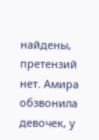найдены, претензий нет. Амира обзвонила девочек, у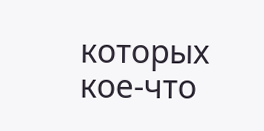которых кое-что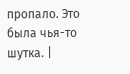пропало. Это была чья-то шутка. |